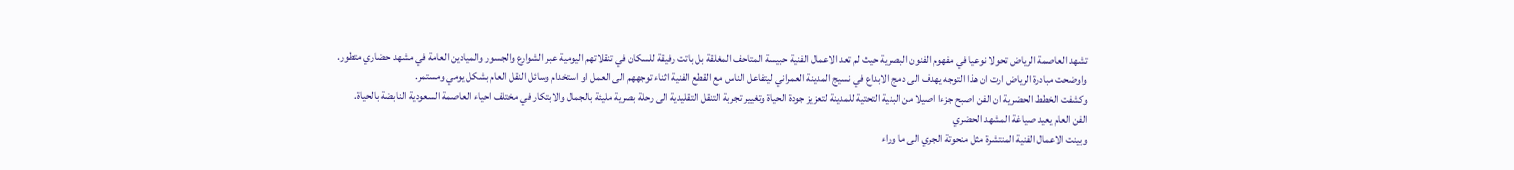تشهد العاصمة الرياض تحولا نوعيا في مفهوم الفنون البصرية حيث لم تعد الاعمال الفنية حبيسة المتاحف المغلقة بل باتت رفيقة للسكان في تنقلاتهم اليومية عبر الشوارع والجسور والميادين العامة في مشهد حضاري متطور.
واوضحت مبادرة الرياض ارت ان هذا التوجه يهدف الى دمج الابداع في نسيج المدينة العمراني ليتفاعل الناس مع القطع الفنية اثناء توجههم الى العمل او استخدام وسائل النقل العام بشكل يومي ومستمر.
وكشفت الخطط الحضرية ان الفن اصبح جزءا اصيلا من البنية التحتية للمدينة لتعزيز جودة الحياة وتغيير تجربة التنقل التقليدية الى رحلة بصرية مليئة بالجمال والابتكار في مختلف احياء العاصمة السعودية النابضة بالحياة.
الفن العام يعيد صياغة المشهد الحضري
وبينت الاعمال الفنية المنتشرة مثل منحوتة الجري الى ما وراء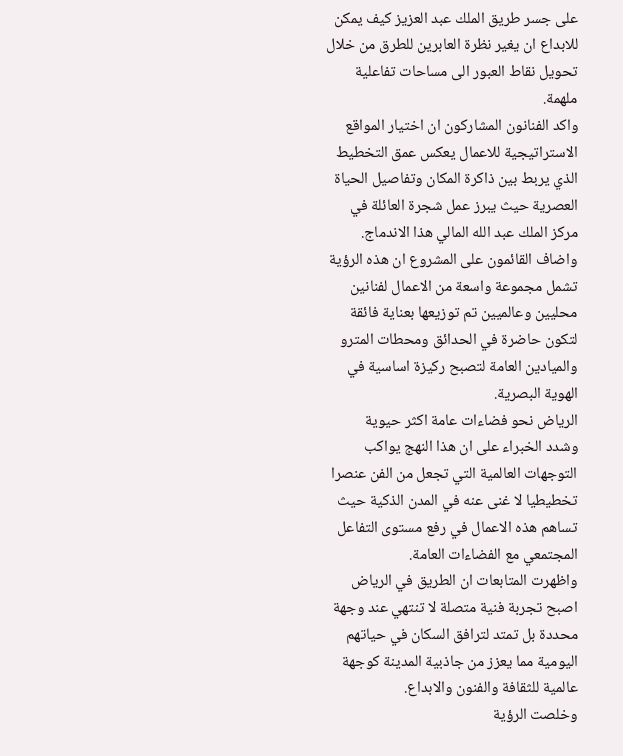على جسر طريق الملك عبد العزيز كيف يمكن للابداع ان يغير نظرة العابرين للطرق من خلال تحويل نقاط العبور الى مساحات تفاعلية ملهمة.
واكد الفنانون المشاركون ان اختيار المواقع الاستراتيجية للاعمال يعكس عمق التخطيط الذي يربط بين ذاكرة المكان وتفاصيل الحياة العصرية حيث يبرز عمل شجرة العائلة في مركز الملك عبد الله المالي هذا الاندماج.
واضاف القائمون على المشروع ان هذه الرؤية تشمل مجموعة واسعة من الاعمال لفنانين محليين وعالميين تم توزيعها بعناية فائقة لتكون حاضرة في الحدائق ومحطات المترو والميادين العامة لتصبح ركيزة اساسية في الهوية البصرية.
الرياض نحو فضاءات عامة اكثر حيوية
وشدد الخبراء على ان هذا النهج يواكب التوجهات العالمية التي تجعل من الفن عنصرا تخطيطيا لا غنى عنه في المدن الذكية حيث تساهم هذه الاعمال في رفع مستوى التفاعل المجتمعي مع الفضاءات العامة.
واظهرت المتابعات ان الطريق في الرياض اصبح تجربة فنية متصلة لا تنتهي عند وجهة محددة بل تمتد لترافق السكان في حياتهم اليومية مما يعزز من جاذبية المدينة كوجهة عالمية للثقافة والفنون والابداع.
وخلصت الرؤية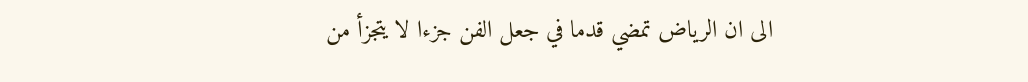الى ان الرياض تمضي قدما في جعل الفن جزءا لا يتجزأ من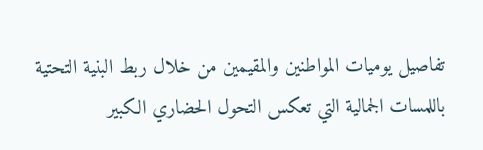تفاصيل يوميات المواطنين والمقيمين من خلال ربط البنية التحتية باللمسات الجمالية التي تعكس التحول الحضاري الكبير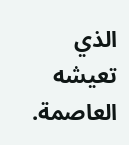الذي تعيشه العاصمة.